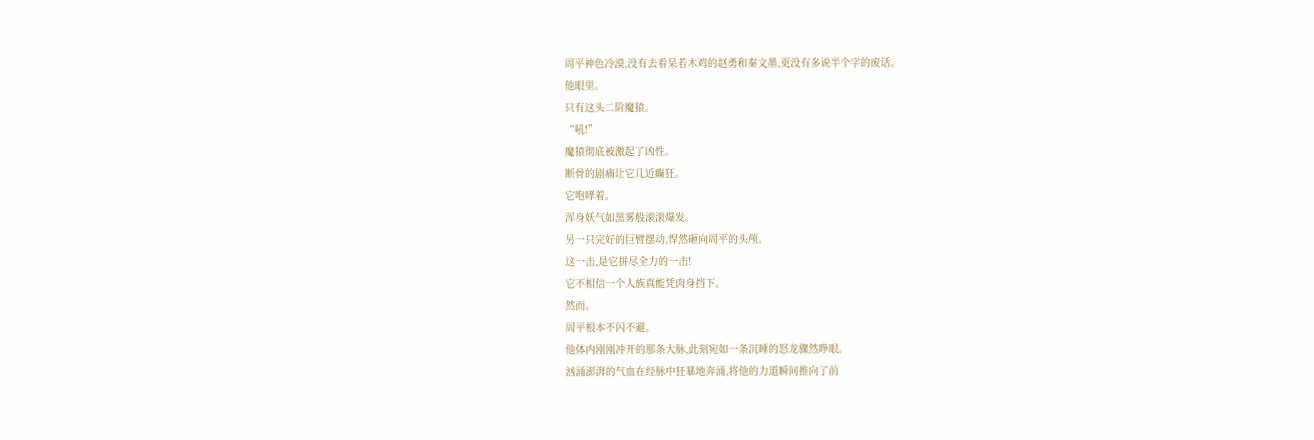周平神色冷漠,没有去看呆若木鸡的赵勇和秦文墨,更没有多说半个字的废话。
他眼里。
只有这头二阶魔猿。
“吼!”
魔猿彻底被激起了凶性。
断骨的剧痛让它几近癫狂。
它咆哮着。
浑身妖气如黑雾般滚滚爆发。
另一只完好的巨臂摆动,悍然砸向周平的头颅。
这一击,是它拼尽全力的一击!
它不相信一个人族真能凭肉身挡下。
然而。
周平根本不闪不避。
他体内刚刚冲开的那条大脉,此刻宛如一条沉睡的怒龙骤然睁眼。
汹涌澎湃的气血在经脉中狂暴地奔涌,将他的力道瞬间推向了前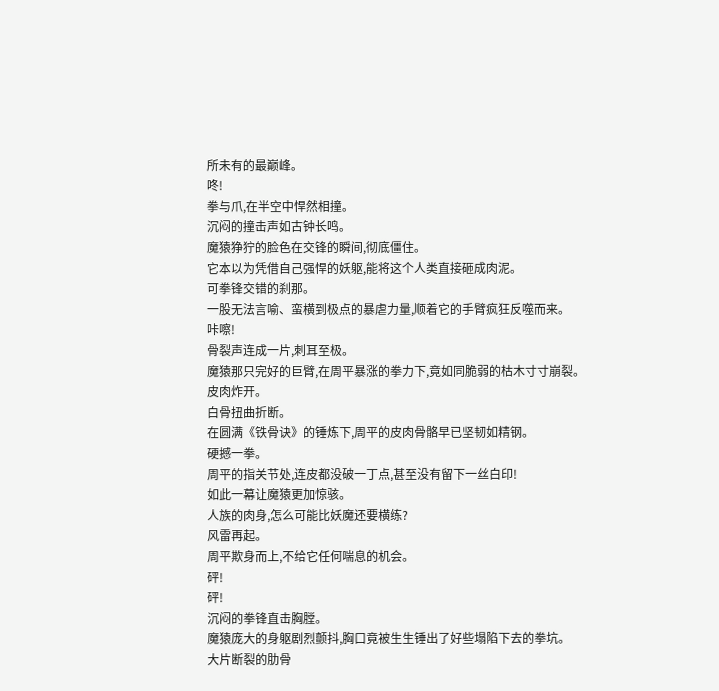所未有的最巅峰。
咚!
拳与爪,在半空中悍然相撞。
沉闷的撞击声如古钟长鸣。
魔猿狰狞的脸色在交锋的瞬间,彻底僵住。
它本以为凭借自己强悍的妖躯,能将这个人类直接砸成肉泥。
可拳锋交错的刹那。
一股无法言喻、蛮横到极点的暴虐力量,顺着它的手臂疯狂反噬而来。
咔嚓!
骨裂声连成一片,刺耳至极。
魔猿那只完好的巨臂,在周平暴涨的拳力下,竟如同脆弱的枯木寸寸崩裂。
皮肉炸开。
白骨扭曲折断。
在圆满《铁骨诀》的锤炼下,周平的皮肉骨骼早已坚韧如精钢。
硬撼一拳。
周平的指关节处,连皮都没破一丁点,甚至没有留下一丝白印!
如此一幕让魔猿更加惊骇。
人族的肉身,怎么可能比妖魔还要横练?
风雷再起。
周平欺身而上,不给它任何喘息的机会。
砰!
砰!
沉闷的拳锋直击胸膛。
魔猿庞大的身躯剧烈颤抖,胸口竟被生生锤出了好些塌陷下去的拳坑。
大片断裂的肋骨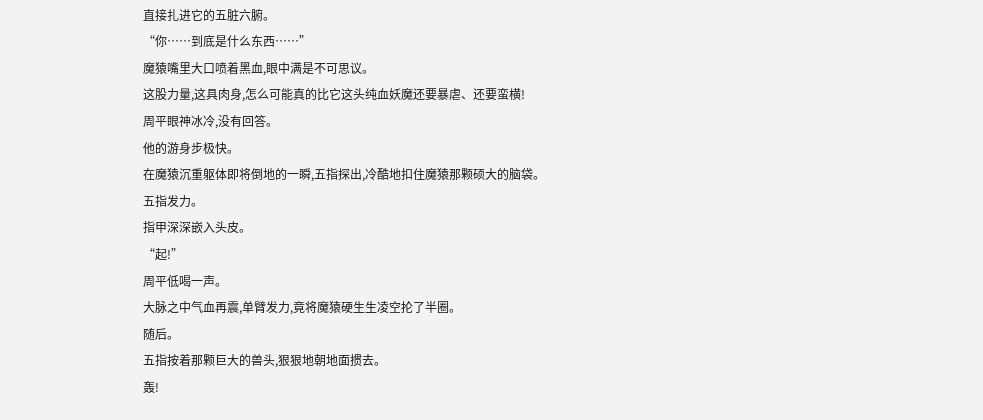直接扎进它的五脏六腑。
“你……到底是什么东西……”
魔猿嘴里大口喷着黑血,眼中满是不可思议。
这股力量,这具肉身,怎么可能真的比它这头纯血妖魔还要暴虐、还要蛮横!
周平眼神冰冷,没有回答。
他的游身步极快。
在魔猿沉重躯体即将倒地的一瞬,五指探出,冷酷地扣住魔猿那颗硕大的脑袋。
五指发力。
指甲深深嵌入头皮。
“起!”
周平低喝一声。
大脉之中气血再震,单臂发力,竟将魔猿硬生生凌空抡了半圈。
随后。
五指按着那颗巨大的兽头,狠狠地朝地面掼去。
轰!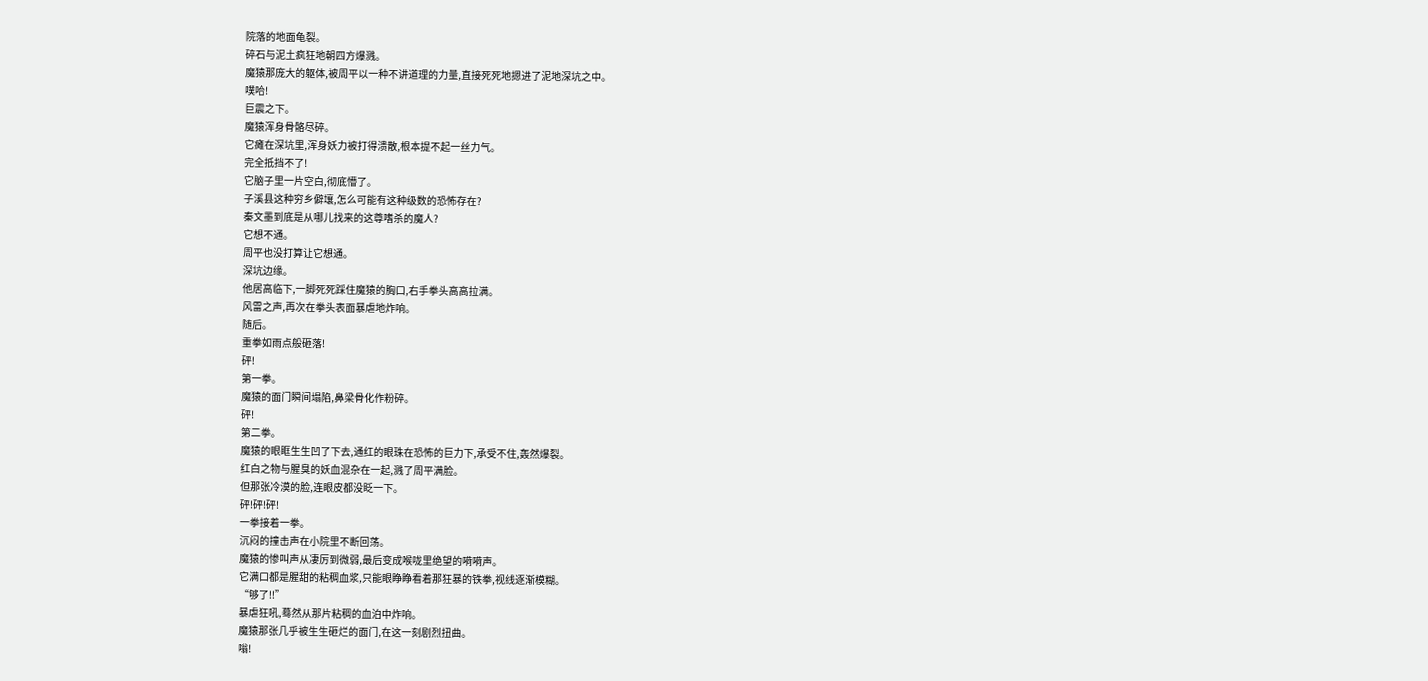院落的地面龟裂。
碎石与泥土疯狂地朝四方爆溅。
魔猿那庞大的躯体,被周平以一种不讲道理的力量,直接死死地摁进了泥地深坑之中。
噗哈!
巨震之下。
魔猿浑身骨骼尽碎。
它瘫在深坑里,浑身妖力被打得溃散,根本提不起一丝力气。
完全抵挡不了!
它脑子里一片空白,彻底懵了。
子溪县这种穷乡僻壤,怎么可能有这种级数的恐怖存在?
秦文墨到底是从哪儿找来的这尊嗜杀的魔人?
它想不通。
周平也没打算让它想通。
深坑边缘。
他居高临下,一脚死死踩住魔猿的胸口,右手拳头高高拉满。
风雷之声,再次在拳头表面暴虐地炸响。
随后。
重拳如雨点般砸落!
砰!
第一拳。
魔猿的面门瞬间塌陷,鼻梁骨化作粉碎。
砰!
第二拳。
魔猿的眼眶生生凹了下去,通红的眼珠在恐怖的巨力下,承受不住,轰然爆裂。
红白之物与腥臭的妖血混杂在一起,溅了周平满脸。
但那张冷漠的脸,连眼皮都没眨一下。
砰!砰!砰!
一拳接着一拳。
沉闷的撞击声在小院里不断回荡。
魔猿的惨叫声从凄厉到微弱,最后变成喉咙里绝望的嗬嗬声。
它满口都是腥甜的粘稠血浆,只能眼睁睁看着那狂暴的铁拳,视线逐渐模糊。
“够了!!”
暴虐狂吼,蓦然从那片粘稠的血泊中炸响。
魔猿那张几乎被生生砸烂的面门,在这一刻剧烈扭曲。
嗡!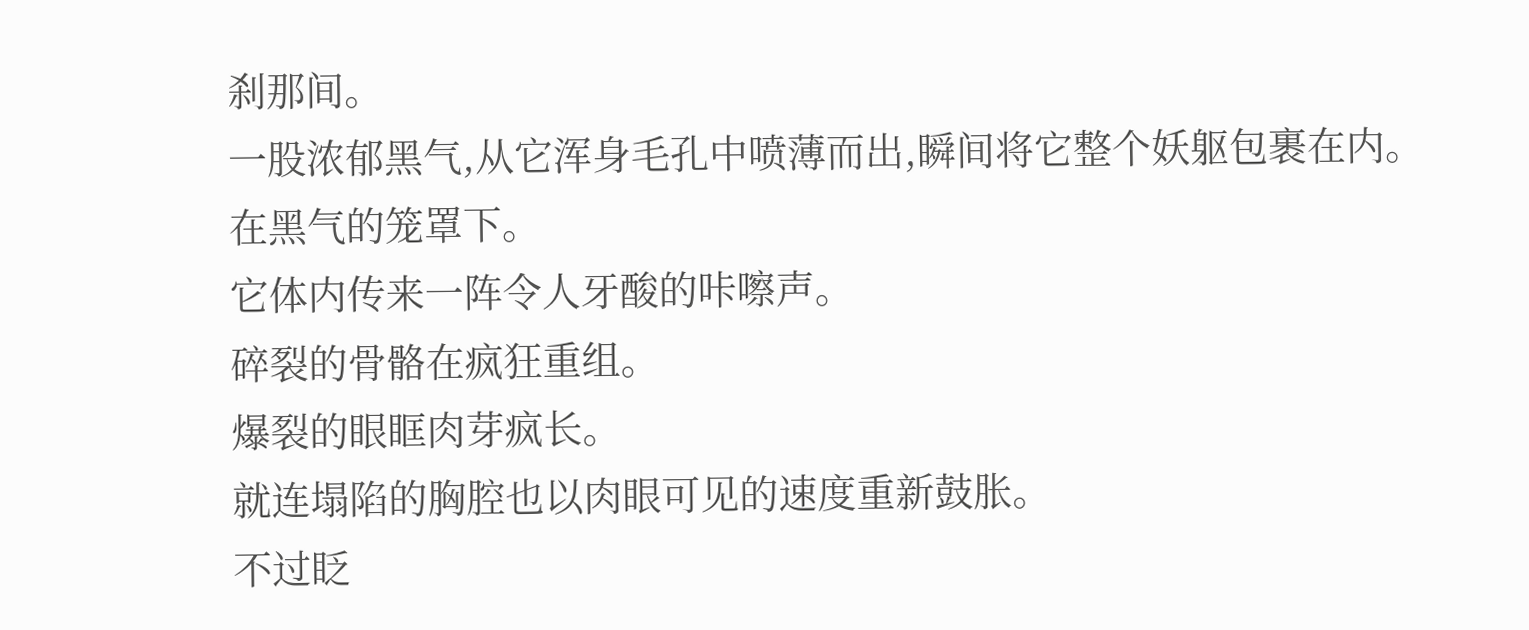刹那间。
一股浓郁黑气,从它浑身毛孔中喷薄而出,瞬间将它整个妖躯包裹在内。
在黑气的笼罩下。
它体内传来一阵令人牙酸的咔嚓声。
碎裂的骨骼在疯狂重组。
爆裂的眼眶肉芽疯长。
就连塌陷的胸腔也以肉眼可见的速度重新鼓胀。
不过眨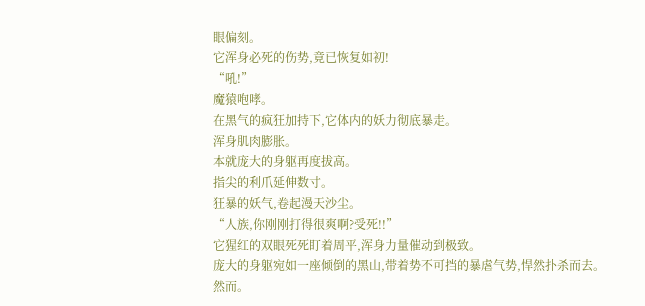眼偏刻。
它浑身必死的伤势,竟已恢复如初!
“吼!”
魔猿咆哮。
在黑气的疯狂加持下,它体内的妖力彻底暴走。
浑身肌肉膨胀。
本就庞大的身躯再度拔高。
指尖的利爪延伸数寸。
狂暴的妖气,卷起漫天沙尘。
“人族,你刚刚打得很爽啊?受死!!”
它猩红的双眼死死盯着周平,浑身力量催动到极致。
庞大的身躯宛如一座倾倒的黑山,带着势不可挡的暴虐气势,悍然扑杀而去。
然而。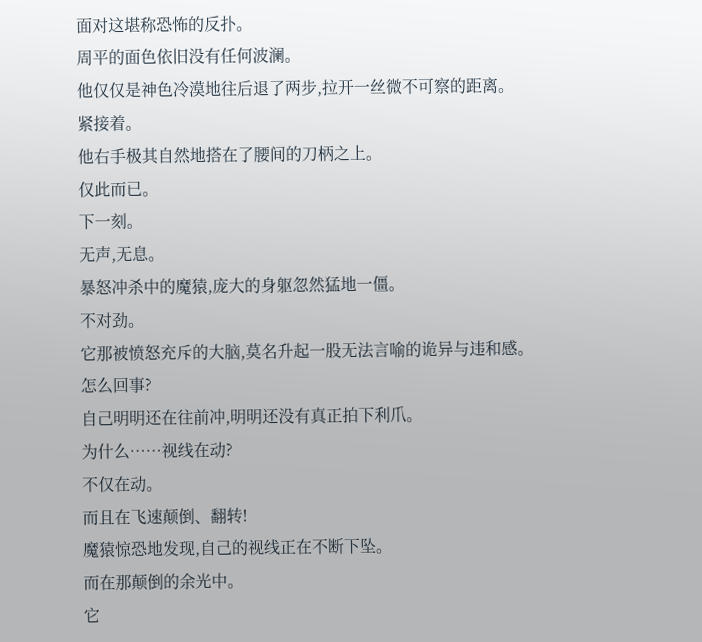面对这堪称恐怖的反扑。
周平的面色依旧没有任何波澜。
他仅仅是神色冷漠地往后退了两步,拉开一丝微不可察的距离。
紧接着。
他右手极其自然地搭在了腰间的刀柄之上。
仅此而已。
下一刻。
无声,无息。
暴怒冲杀中的魔猿,庞大的身躯忽然猛地一僵。
不对劲。
它那被愤怒充斥的大脑,莫名升起一股无法言喻的诡异与违和感。
怎么回事?
自己明明还在往前冲,明明还没有真正拍下利爪。
为什么……视线在动?
不仅在动。
而且在飞速颠倒、翻转!
魔猿惊恐地发现,自己的视线正在不断下坠。
而在那颠倒的余光中。
它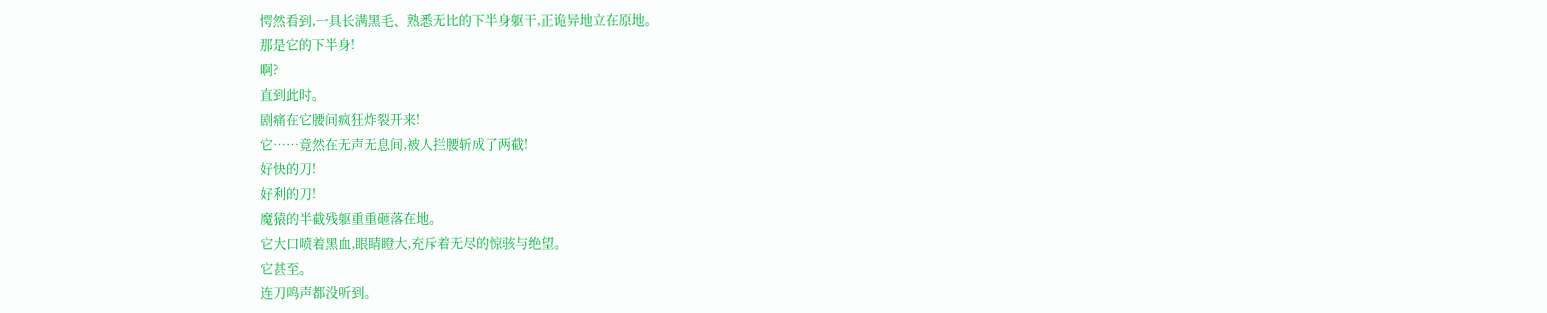愕然看到,一具长满黑毛、熟悉无比的下半身躯干,正诡异地立在原地。
那是它的下半身!
啊?
直到此时。
剧痛在它腰间疯狂炸裂开来!
它……竟然在无声无息间,被人拦腰斩成了两截!
好快的刀!
好利的刀!
魔猿的半截残躯重重砸落在地。
它大口喷着黑血,眼睛瞪大,充斥着无尽的惊骇与绝望。
它甚至。
连刀鸣声都没听到。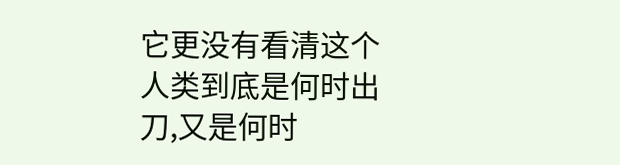它更没有看清这个人类到底是何时出刀,又是何时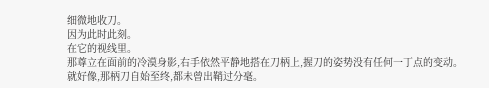细微地收刀。
因为此时此刻。
在它的视线里。
那尊立在面前的冷漠身影,右手依然平静地搭在刀柄上,握刀的姿势没有任何一丁点的变动。
就好像,那柄刀自始至终,都未曾出鞘过分毫。